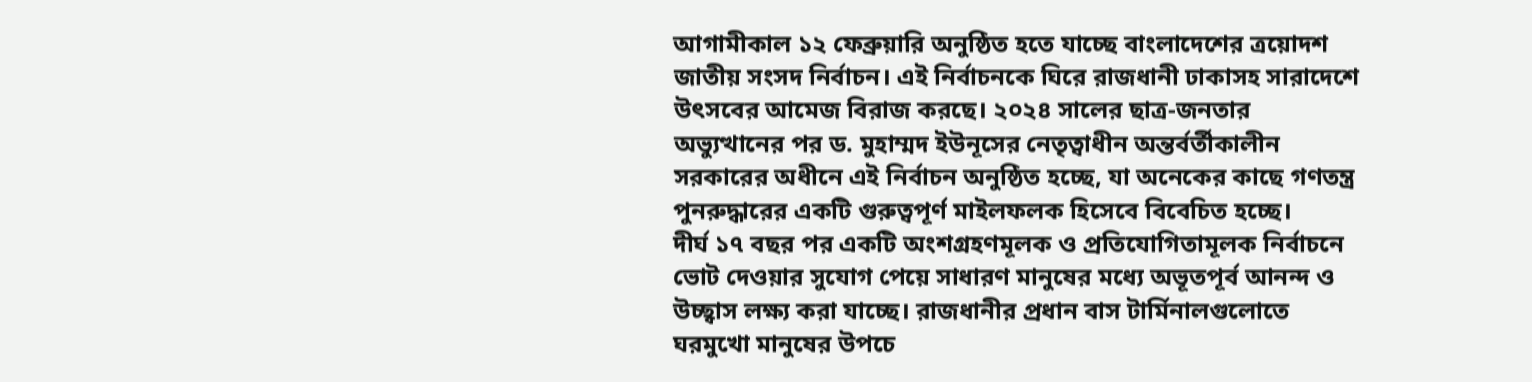আগামীকাল ১২ ফেব্রুয়ারি অনুষ্ঠিত হতে যাচ্ছে বাংলাদেশের ত্রয়োদশ জাতীয় সংসদ নির্বাচন। এই নির্বাচনকে ঘিরে রাজধানী ঢাকাসহ সারাদেশে উৎসবের আমেজ বিরাজ করছে। ২০২৪ সালের ছাত্র-জনতার অভ্যুত্থানের পর ড. মুহাম্মদ ইউনূসের নেতৃত্বাধীন অন্তর্বর্তীকালীন সরকারের অধীনে এই নির্বাচন অনুষ্ঠিত হচ্ছে, যা অনেকের কাছে গণতন্ত্র পুনরুদ্ধারের একটি গুরুত্বপূর্ণ মাইলফলক হিসেবে বিবেচিত হচ্ছে।
দীর্ঘ ১৭ বছর পর একটি অংশগ্রহণমূলক ও প্রতিযোগিতামূলক নির্বাচনে ভোট দেওয়ার সুযোগ পেয়ে সাধারণ মানুষের মধ্যে অভূতপূর্ব আনন্দ ও উচ্ছ্বাস লক্ষ্য করা যাচ্ছে। রাজধানীর প্রধান বাস টার্মিনালগুলোতে ঘরমুখো মানুষের উপচে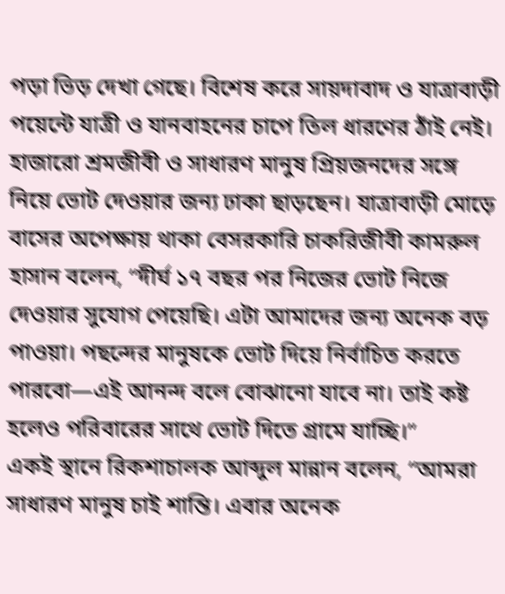পড়া ভিড় দেখা গেছে। বিশেষ করে সায়দাবাদ ও যাত্রাবাড়ী পয়েন্টে যাত্রী ও যানবাহনের চাপে তিল ধারণের ঠাঁই নেই।
হাজারো শ্রমজীবী ও সাধারণ মানুষ প্রিয়জনদের সঙ্গে নিয়ে ভোট দেওয়ার জন্য ঢাকা ছাড়ছেন। যাত্রাবাড়ী মোড়ে বাসের অপেক্ষায় থাকা বেসরকারি চাকরিজীবী কামরুল হাসান বলেন, “দীর্ঘ ১৭ বছর পর নিজের ভোট নিজে দেওয়ার সুযোগ পেয়েছি। এটা আমাদের জন্য অনেক বড় পাওয়া। পছন্দের মানুষকে ভোট দিয়ে নির্বাচিত করতে পারবো—এই আনন্দ বলে বোঝানো যাবে না। তাই কষ্ট হলেও পরিবারের সাথে ভোট দিতে গ্রামে যাচ্ছি।”
একই স্থানে রিকশাচালক আব্দুল মান্নান বলেন, “আমরা সাধারণ মানুষ চাই শান্তি। এবার অনেক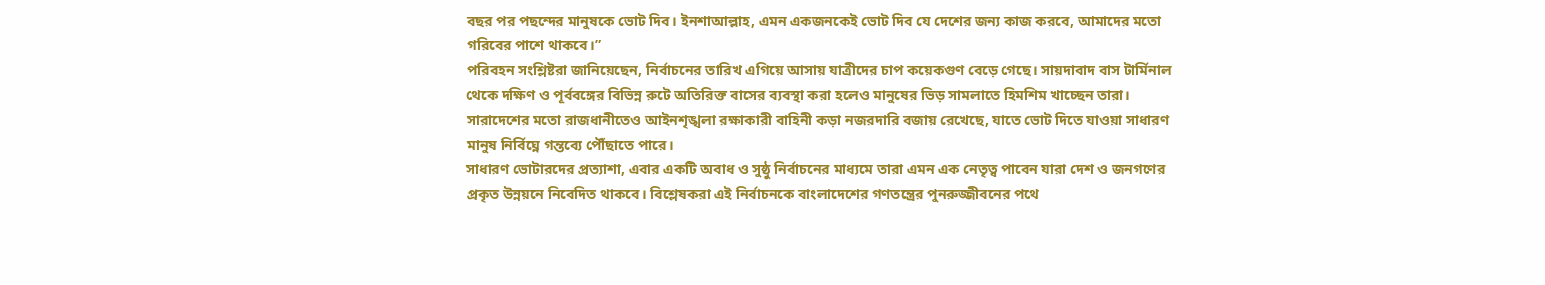বছর পর পছন্দের মানুষকে ভোট দিব। ইনশাআল্লাহ, এমন একজনকেই ভোট দিব যে দেশের জন্য কাজ করবে, আমাদের মতো গরিবের পাশে থাকবে।”
পরিবহন সংশ্লিষ্টরা জানিয়েছেন, নির্বাচনের তারিখ এগিয়ে আসায় যাত্রীদের চাপ কয়েকগুণ বেড়ে গেছে। সায়দাবাদ বাস টার্মিনাল থেকে দক্ষিণ ও পূর্ববঙ্গের বিভিন্ন রুটে অতিরিক্ত বাসের ব্যবস্থা করা হলেও মানুষের ভিড় সামলাতে হিমশিম খাচ্ছেন তারা।
সারাদেশের মতো রাজধানীতেও আইনশৃঙ্খলা রক্ষাকারী বাহিনী কড়া নজরদারি বজায় রেখেছে, যাতে ভোট দিতে যাওয়া সাধারণ মানুষ নির্বিঘ্নে গন্তব্যে পৌঁছাতে পারে।
সাধারণ ভোটারদের প্রত্যাশা, এবার একটি অবাধ ও সুষ্ঠু নির্বাচনের মাধ্যমে তারা এমন এক নেতৃত্ব পাবেন যারা দেশ ও জনগণের প্রকৃত উন্নয়নে নিবেদিত থাকবে। বিশ্লেষকরা এই নির্বাচনকে বাংলাদেশের গণতন্ত্রের পুনরুজ্জীবনের পথে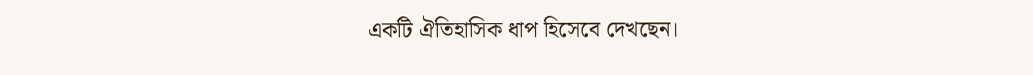একটি ঐতিহাসিক ধাপ হিসেবে দেখছেন।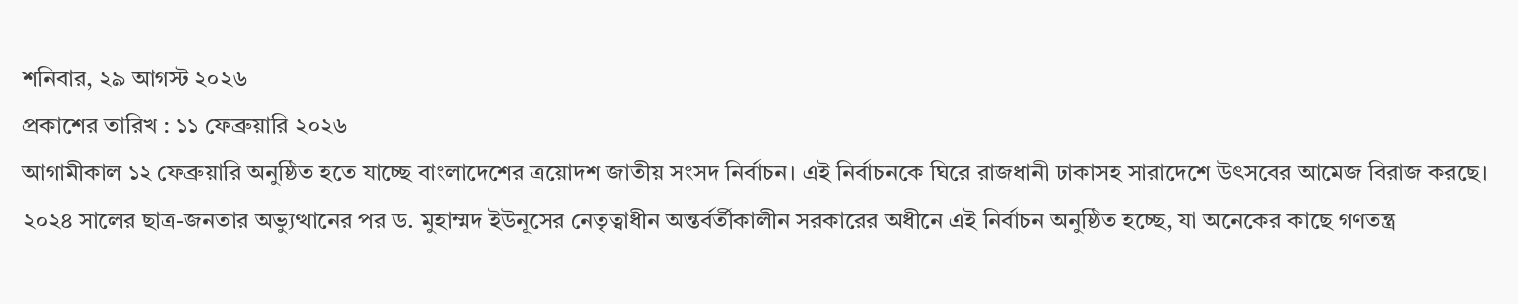শনিবার, ২৯ আগস্ট ২০২৬
প্রকাশের তারিখ : ১১ ফেব্রুয়ারি ২০২৬
আগামীকাল ১২ ফেব্রুয়ারি অনুষ্ঠিত হতে যাচ্ছে বাংলাদেশের ত্রয়োদশ জাতীয় সংসদ নির্বাচন। এই নির্বাচনকে ঘিরে রাজধানী ঢাকাসহ সারাদেশে উৎসবের আমেজ বিরাজ করছে। ২০২৪ সালের ছাত্র-জনতার অভ্যুত্থানের পর ড. মুহাম্মদ ইউনূসের নেতৃত্বাধীন অন্তর্বর্তীকালীন সরকারের অধীনে এই নির্বাচন অনুষ্ঠিত হচ্ছে, যা অনেকের কাছে গণতন্ত্র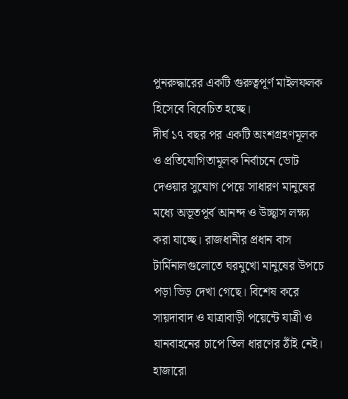পুনরুদ্ধারের একটি গুরুত্বপূর্ণ মাইলফলক হিসেবে বিবেচিত হচ্ছে।
দীর্ঘ ১৭ বছর পর একটি অংশগ্রহণমূলক ও প্রতিযোগিতামূলক নির্বাচনে ভোট দেওয়ার সুযোগ পেয়ে সাধারণ মানুষের মধ্যে অভূতপূর্ব আনন্দ ও উচ্ছ্বাস লক্ষ্য করা যাচ্ছে। রাজধানীর প্রধান বাস টার্মিনালগুলোতে ঘরমুখো মানুষের উপচে পড়া ভিড় দেখা গেছে। বিশেষ করে সায়দাবাদ ও যাত্রাবাড়ী পয়েন্টে যাত্রী ও যানবাহনের চাপে তিল ধারণের ঠাঁই নেই।
হাজারো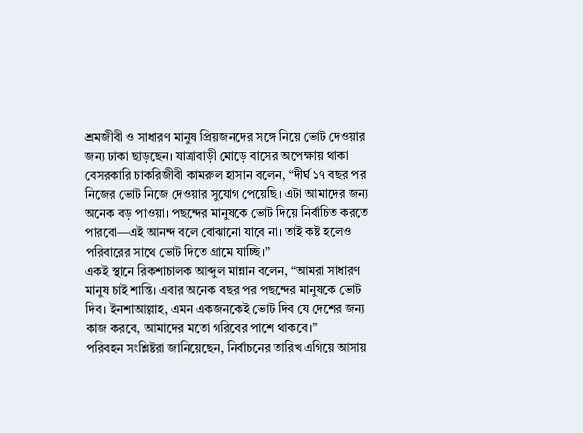শ্রমজীবী ও সাধারণ মানুষ প্রিয়জনদের সঙ্গে নিয়ে ভোট দেওয়ার জন্য ঢাকা ছাড়ছেন। যাত্রাবাড়ী মোড়ে বাসের অপেক্ষায় থাকা বেসরকারি চাকরিজীবী কামরুল হাসান বলেন, “দীর্ঘ ১৭ বছর পর নিজের ভোট নিজে দেওয়ার সুযোগ পেয়েছি। এটা আমাদের জন্য অনেক বড় পাওয়া। পছন্দের মানুষকে ভোট দিয়ে নির্বাচিত করতে পারবো—এই আনন্দ বলে বোঝানো যাবে না। তাই কষ্ট হলেও পরিবারের সাথে ভোট দিতে গ্রামে যাচ্ছি।”
একই স্থানে রিকশাচালক আব্দুল মান্নান বলেন, “আমরা সাধারণ মানুষ চাই শান্তি। এবার অনেক বছর পর পছন্দের মানুষকে ভোট দিব। ইনশাআল্লাহ, এমন একজনকেই ভোট দিব যে দেশের জন্য কাজ করবে, আমাদের মতো গরিবের পাশে থাকবে।”
পরিবহন সংশ্লিষ্টরা জানিয়েছেন, নির্বাচনের তারিখ এগিয়ে আসায়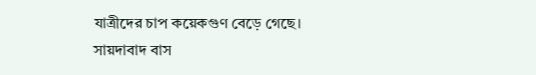যাত্রীদের চাপ কয়েকগুণ বেড়ে গেছে। সায়দাবাদ বাস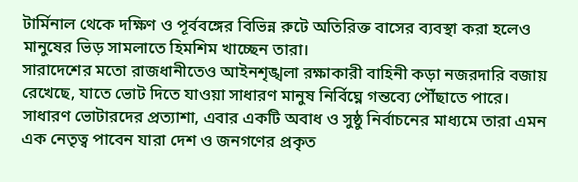টার্মিনাল থেকে দক্ষিণ ও পূর্ববঙ্গের বিভিন্ন রুটে অতিরিক্ত বাসের ব্যবস্থা করা হলেও মানুষের ভিড় সামলাতে হিমশিম খাচ্ছেন তারা।
সারাদেশের মতো রাজধানীতেও আইনশৃঙ্খলা রক্ষাকারী বাহিনী কড়া নজরদারি বজায় রেখেছে, যাতে ভোট দিতে যাওয়া সাধারণ মানুষ নির্বিঘ্নে গন্তব্যে পৌঁছাতে পারে।
সাধারণ ভোটারদের প্রত্যাশা, এবার একটি অবাধ ও সুষ্ঠু নির্বাচনের মাধ্যমে তারা এমন এক নেতৃত্ব পাবেন যারা দেশ ও জনগণের প্রকৃত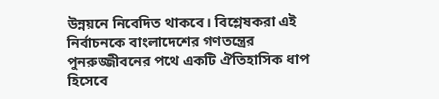উন্নয়নে নিবেদিত থাকবে। বিশ্লেষকরা এই নির্বাচনকে বাংলাদেশের গণতন্ত্রের পুনরুজ্জীবনের পথে একটি ঐতিহাসিক ধাপ হিসেবে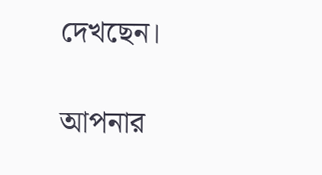দেখছেন।

আপনার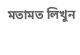মতামত লিখুন